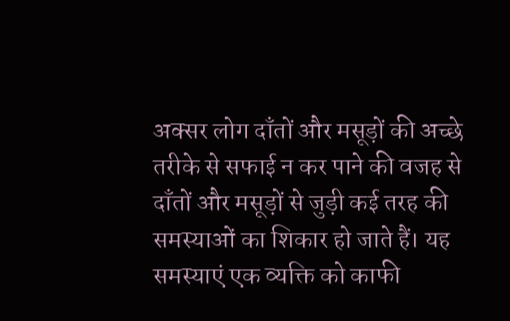अक्सर लोग दाँतों और मसूड़ों की अच्छे तरीके से सफाई न कर पाने की वजह से दाँतों और मसूड़ों से जुड़ी कई तरह की समस्याओं का शिकार हो जाते हैं। यह समस्याएं एक व्यक्ति को काफी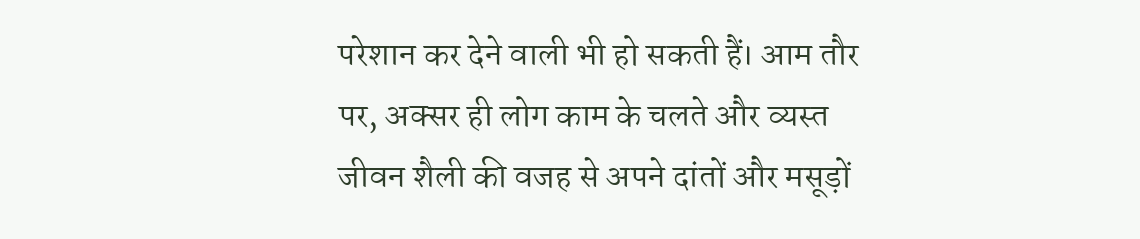परेशान कर देने वाली भी हो सकती हैं। आम तौर पर, अक्सर ही लोग काम के चलते और व्यस्त जीवन शैली की वजह से अपने दांतों और मसूड़ों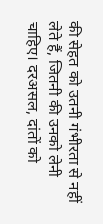की सेहत को उतनी गंभीरता से नहीं लेते हैं, जितनी की उनको लेनी चाहिए। दरअसल, दांतों को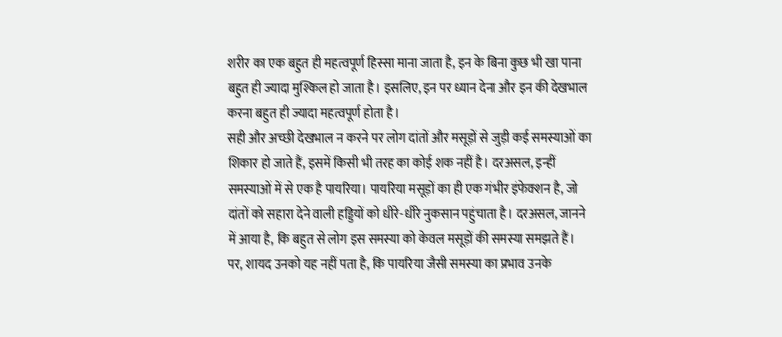शरीर का एक बहुत ही महत्वपूर्ण हिस्सा माना जाता है, इन के बिना कुछ भी खा पाना बहुत ही ज्यादा मुश्किल हो जाता है। इसलिए, इन पर ध्यान देना और इन की देखभाल करना बहुत ही ज्यादा महत्वपूर्ण होता है।
सही और अच्छी देखभाल न करने पर लोग दांतों और मसूड़ों से जुड़ी कई समस्याओं का शिकार हो जाते हैं, इसमें किसी भी तरह का कोई शक नहीं है। दरअसल, इन्हीं समस्याओं में से एक है पायरिया। पायरिया मसूड़ों का ही एक गंभीर इंफेक्शन है, जो दांतों को सहारा देने वाली हड्डियों को धीरे-धीरे नुकसान पहुंचाता है। दरअसल, जानने में आया है, कि बहुत से लोग इस समस्या को केवल मसूड़ों की समस्या समझते हैं। पर, शायद उनको यह नहीं पता है, कि पायरिया जैसी समस्या का प्रभाव उनके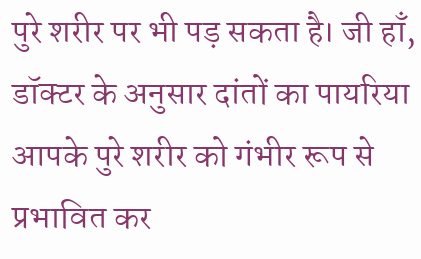पुरे शरीर पर भी पड़ सकता है। जी हाँ, डॉक्टर के अनुसार दांतों का पायरिया आपके पुरे शरीर को गंभीर रूप से प्रभावित कर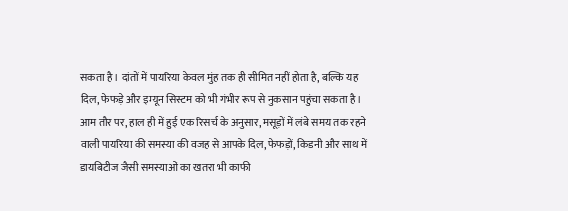सकता है। दांतों में पायरिया केवल मुंह तक ही सीमित नहीं होता है, बल्कि यह दिल, फेफड़े और इम्यून सिस्टम को भी गंभीर रूप से नुकसान पहुंचा सकता है। आम तौर पर, हाल ही में हुई एक रिसर्च के अनुसार, मसूड़ों में लंबे समय तक रहने वाली पायरिया की समस्या की वजह से आपके दिल, फेफड़ों, किडनी और साथ में डायबिटीज जैसी समस्याओं का खतरा भी काफी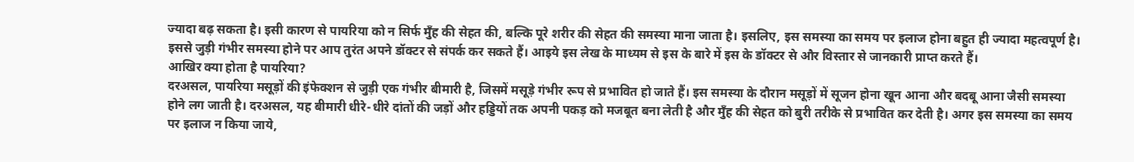ज्यादा बढ़ सकता है। इसी कारण से पायरिया को न सिर्फ मुँह की सेहत की, बल्कि पूरे शरीर की सेहत की समस्या माना जाता है। इसलिए, इस समस्या का समय पर इलाज होना बहुत ही ज्यादा महत्वपूर्ण है। इससे जुड़ी गंभीर समस्या होने पर आप तुरंत अपने डॉक्टर से संपर्क कर सकते हैं। आइये इस लेख के माध्यम से इस के बारे में इस के डॉक्टर से और विस्तार से जानकारी प्राप्त करते हैं।
आखिर क्या होता है पायरिया?
दरअसल, पायरिया मसूड़ों की इंफेक्शन से जुड़ी एक गंभीर बीमारी है, जिसमें मसूड़े गंभीर रूप से प्रभावित हो जाते हैं। इस समस्या के दौरान मसूड़ों में सूजन होना खून आना और बदबू आना जैसी समस्या होने लग जाती है। दरअसल, यह बीमारी धीरे-धीरे दांतों की जड़ों और हड्डियों तक अपनी पकड़ को मजबूत बना लेती है और मुँह की सेहत को बुरी तरीके से प्रभावित कर देती है। अगर इस समस्या का समय पर इलाज न किया जाये,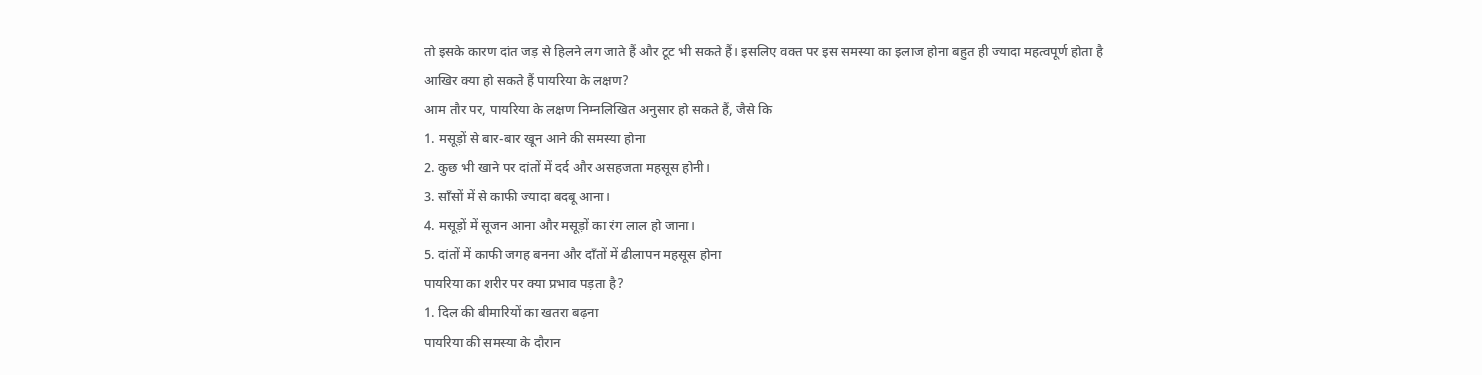तो इसके कारण दांत जड़ से हिलने लग जाते हैं और टूट भी सकते हैं। इसलिए वक्त पर इस समस्या का इलाज होना बहुत ही ज्यादा महत्वपूर्ण होता है
आखिर क्या हो सकते हैं पायरिया के लक्षण?
आम तौर पर, पायरिया के लक्षण निम्नलिखित अनुसार हो सकते हैं, जैसे कि
1. मसूड़ों से बार-बार खून आने की समस्या होना
2. कुछ भी खाने पर दांतों में दर्द और असहजता महसूस होनी।
3. साँसों में से काफी ज्यादा बदबू आना।
4. मसूड़ों में सूजन आना और मसूड़ों का रंग लाल हो जाना।
5. दांतों में काफी जगह बनना और दाँतों में ढीलापन महसूस होना
पायरिया का शरीर पर क्या प्रभाव पड़ता है?
1. दिल की बीमारियों का खतरा बढ़ना
पायरिया की समस्या के दौरान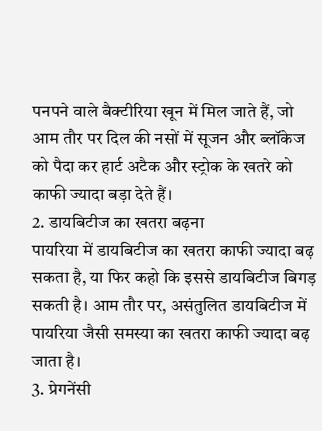पनपने वाले बैक्टीरिया खून में मिल जाते हैं, जो आम तौर पर दिल की नसों में सूजन और ब्लॉकेज को पैदा कर हार्ट अटैक और स्ट्रोक के खतरे को काफी ज्यादा बड़ा देते हैं।
2. डायबिटीज का खतरा बढ़ना
पायरिया में डायबिटीज का खतरा काफी ज्यादा बढ़ सकता है, या फिर कहो कि इससे डायबिटीज बिगड़ सकती है। आम तौर पर, असंतुलित डायबिटीज में पायरिया जैसी समस्या का खतरा काफी ज्यादा बढ़ जाता है।
3. प्रेगनेंसी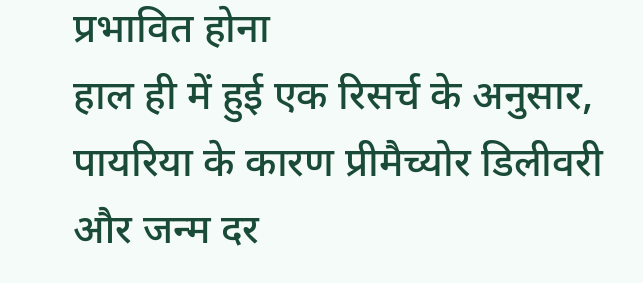प्रभावित होना
हाल ही में हुई एक रिसर्च के अनुसार, पायरिया के कारण प्रीमैच्योर डिलीवरी और जन्म दर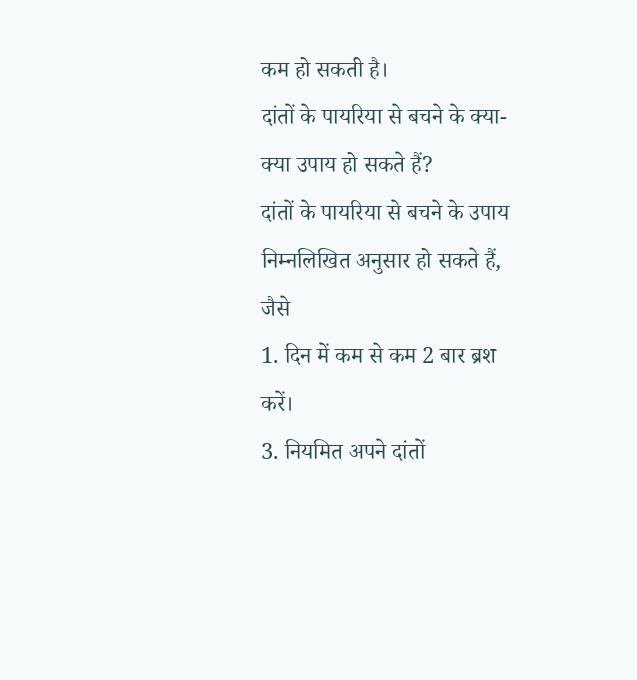कम हो सकती है।
दांतों के पायरिया से बचने के क्या-क्या उपाय हो सकते हैं?
दांतों के पायरिया से बचने के उपाय निम्नलिखित अनुसार हो सकते हैं, जैसे
1. दिन में कम से कम 2 बार ब्रश करें।
3. नियमित अपने दांतों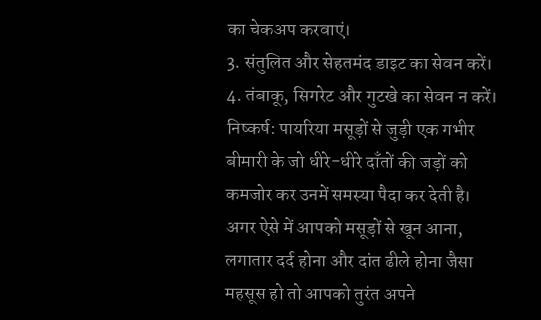का चेकअप करवाएं।
3. संतुलित और सेहतमंद डाइट का सेवन करें।
4. तंबाकू, सिगरेट और गुटखे का सेवन न करें।
निष्कर्ष: पायरिया मसूड़ों से जुड़ी एक गभीर बीमारी के जो धीरे-धीरे दाँतों की जड़ों को कमजोर कर उनमें समस्या पैदा कर देती है। अगर ऐसे में आपको मसूड़ों से खून आना, लगातार दर्द होना और दांत ढीले होना जैसा महसूस हो तो आपको तुरंत अपने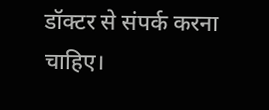डॉक्टर से संपर्क करना चाहिए।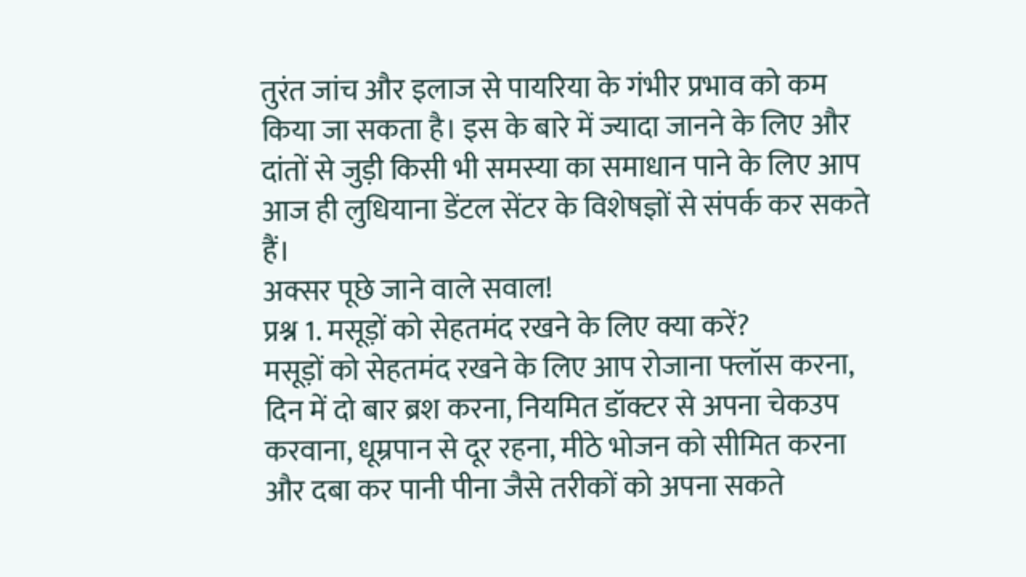तुरंत जांच और इलाज से पायरिया के गंभीर प्रभाव को कम किया जा सकता है। इस के बारे में ज्यादा जानने के लिए और दांतों से जुड़ी किसी भी समस्या का समाधान पाने के लिए आप आज ही लुधियाना डेंटल सेंटर के विशेषज्ञों से संपर्क कर सकते हैं।
अक्सर पूछे जाने वाले सवाल!
प्रश्न 1. मसूड़ों को सेहतमंद रखने के लिए क्या करें?
मसूड़ों को सेहतमंद रखने के लिए आप रोजाना फ्लॉस करना, दिन में दो बार ब्रश करना, नियमित डॉक्टर से अपना चेकउप करवाना, धूम्रपान से दूर रहना, मीठे भोजन को सीमित करना और दबा कर पानी पीना जैसे तरीकों को अपना सकते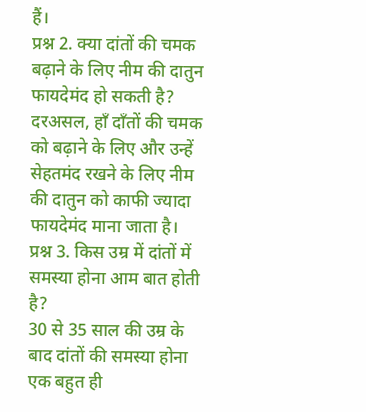हैं।
प्रश्न 2. क्या दांतों की चमक बढ़ाने के लिए नीम की दातुन फायदेमंद हो सकती है?
दरअसल, हाँ दाँतों की चमक को बढ़ाने के लिए और उन्हें सेहतमंद रखने के लिए नीम की दातुन को काफी ज्यादा फायदेमंद माना जाता है।
प्रश्न 3. किस उम्र में दांतों में समस्या होना आम बात होती है?
30 से 35 साल की उम्र के बाद दांतों की समस्या होना एक बहुत ही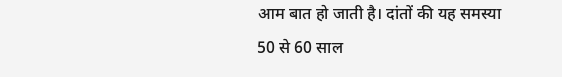आम बात हो जाती है। दांतों की यह समस्या 50 से 60 साल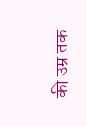की उम्र तक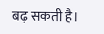बढ़ सकती है।